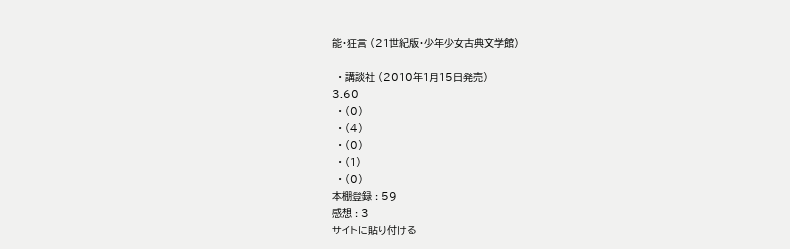能・狂言 (21世紀版・少年少女古典文学館)

  • 講談社 (2010年1月15日発売)
3.60
  • (0)
  • (4)
  • (0)
  • (1)
  • (0)
本棚登録 : 59
感想 : 3
サイトに貼り付ける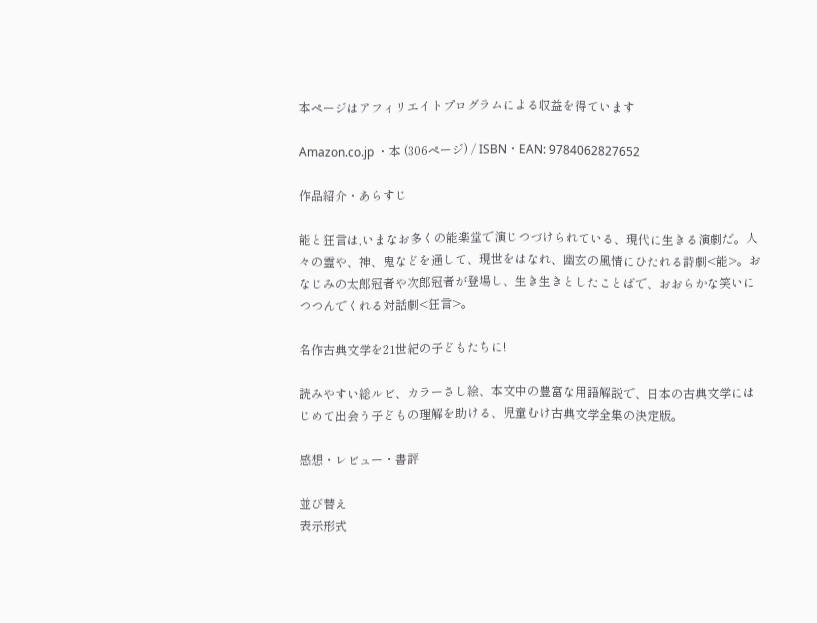本ページはアフィリエイトプログラムによる収益を得ています

Amazon.co.jp ・本 (306ページ) / ISBN・EAN: 9784062827652

作品紹介・あらすじ

能と狂言は,いまなお多くの能楽堂で演じつづけられている、現代に生きる演劇だ。人々の霊や、神、鬼などを通して、現世をはなれ、幽玄の風情にひたれる詩劇<能>。おなじみの太郎冠者や次郎冠者が登場し、生き生きとしたことばで、おおらかな笑いにつつんでくれる対話劇<狂言>。

名作古典文学を21世紀の子どもたちに!

読みやすい総ルビ、カラーさし絵、本文中の豊富な用語解説で、日本の古典文学にはじめて出会う子どもの理解を助ける、児童むけ古典文学全集の決定版。

感想・レビュー・書評

並び替え
表示形式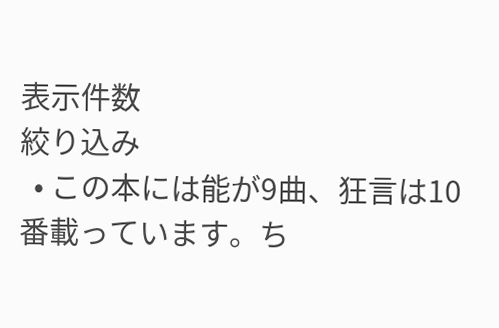表示件数
絞り込み
  • この本には能が9曲、狂言は10番載っています。ち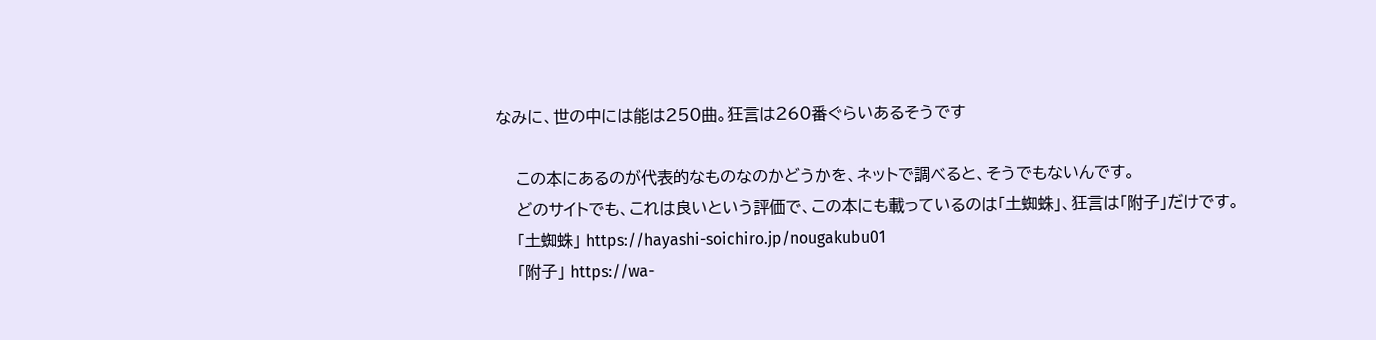なみに、世の中には能は250曲。狂言は260番ぐらいあるそうです

    この本にあるのが代表的なものなのかどうかを、ネットで調べると、そうでもないんです。
    どのサイトでも、これは良いという評価で、この本にも載っているのは「土蜘蛛」、狂言は「附子」だけです。
    「土蜘蛛」 https://hayashi-soichiro.jp/nougakubu01
    「附子」 https://wa-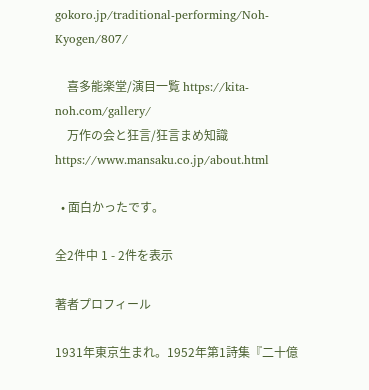gokoro.jp/traditional-performing/Noh-Kyogen/807/

    喜多能楽堂/演目一覧 https://kita-noh.com/gallery/
    万作の会と狂言/狂言まめ知識 https://www.mansaku.co.jp/about.html

  • 面白かったです。

全2件中 1 - 2件を表示

著者プロフィール

1931年東京生まれ。1952年第1詩集『二十億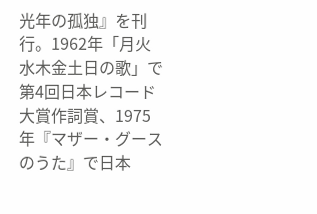光年の孤独』を刊行。1962年「月火水木金土日の歌」で第4回日本レコード大賞作詞賞、1975年『マザー・グースのうた』で日本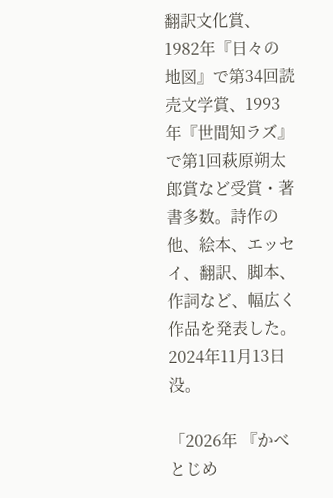翻訳文化賞、1982年『日々の地図』で第34回読売文学賞、1993年『世間知ラズ』で第1回萩原朔太郎賞など受賞・著書多数。詩作の他、絵本、エッセイ、翻訳、脚本、作詞など、幅広く作品を発表した。2024年11月13日没。

「2026年 『かべとじめ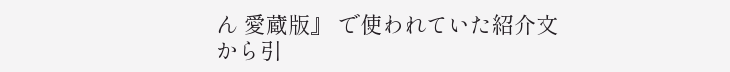ん 愛蔵版』 で使われていた紹介文から引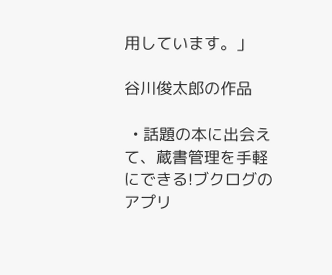用しています。」

谷川俊太郎の作品

  • 話題の本に出会えて、蔵書管理を手軽にできる!ブクログのアプリ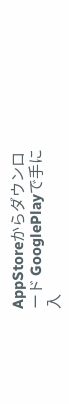AppStoreからダウンロード GooglePlayで手に入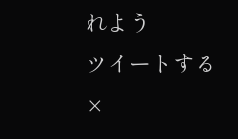れよう
ツイートする
×